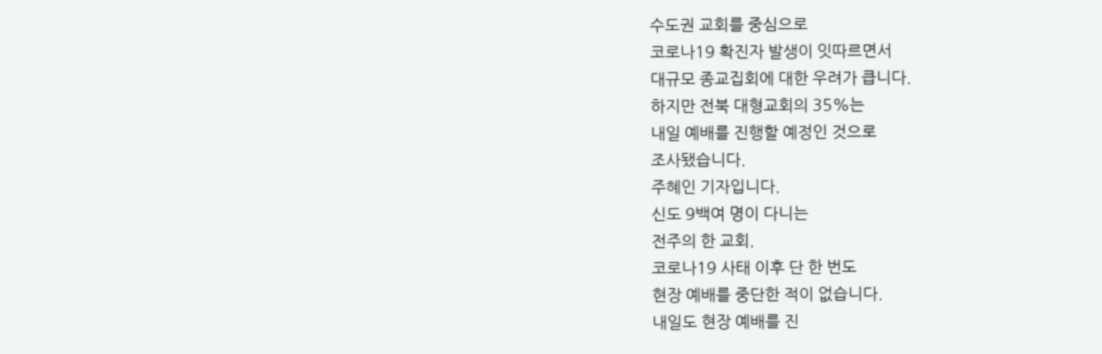수도권 교회를 중심으로
코로나19 확진자 발생이 잇따르면서
대규모 종교집회에 대한 우려가 큽니다.
하지만 전북 대형교회의 35%는
내일 예배를 진행할 예정인 것으로
조사됐습니다.
주혜인 기자입니다.
신도 9백여 명이 다니는
전주의 한 교회.
코로나19 사태 이후 단 한 번도
현장 예배를 중단한 적이 없습니다.
내일도 현장 예배를 진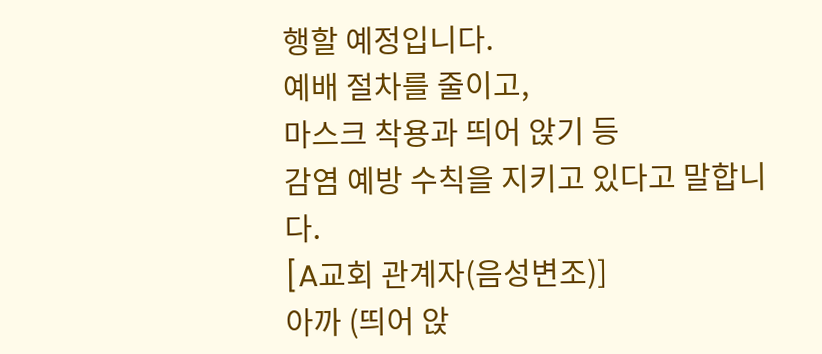행할 예정입니다.
예배 절차를 줄이고,
마스크 착용과 띄어 앉기 등
감염 예방 수칙을 지키고 있다고 말합니다.
[A교회 관계자(음성변조)]
아까 (띄어 앉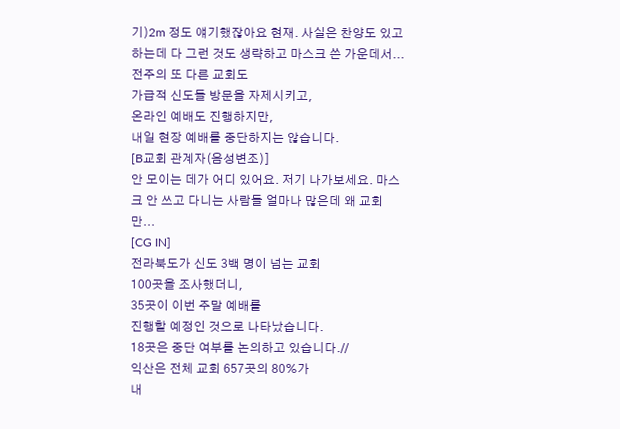기)2m 정도 얘기했잖아요 현재. 사실은 찬양도 있고 하는데 다 그런 것도 생략하고 마스크 쓴 가운데서...
전주의 또 다른 교회도
가급적 신도들 방문을 자제시키고,
온라인 예배도 진행하지만,
내일 현장 예배를 중단하지는 않습니다.
[B교회 관계자(음성변조)]
안 모이는 데가 어디 있어요. 저기 나가보세요. 마스크 안 쓰고 다니는 사람들 얼마나 많은데 왜 교회만...
[CG IN]
전라북도가 신도 3백 명이 넘는 교회
100곳을 조사했더니,
35곳이 이번 주말 예배를
진행할 예정인 것으로 나타났습니다.
18곳은 중단 여부를 논의하고 있습니다.//
익산은 전체 교회 657곳의 80%가
내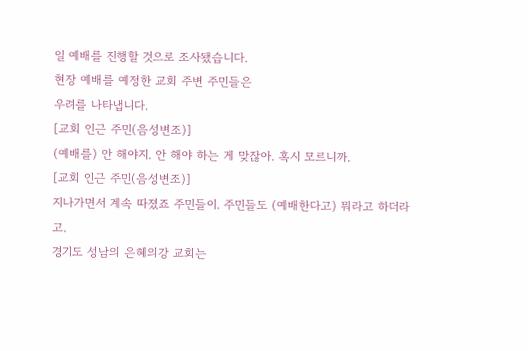일 예배를 진행할 것으로 조사됐습니다.
현장 예배를 예정한 교회 주변 주민들은
우려를 나타냅니다.
[교회 인근 주민(음성변조)]
(예배를) 안 해야지. 안 해야 하는 게 맞잖아. 혹시 모르니까.
[교회 인근 주민(음성변조)]
지나가면서 계속 따졌죠 주민들이. 주민들도 (예배한다고) 뭐라고 하더라고.
경기도 성남의 은혜의강 교회는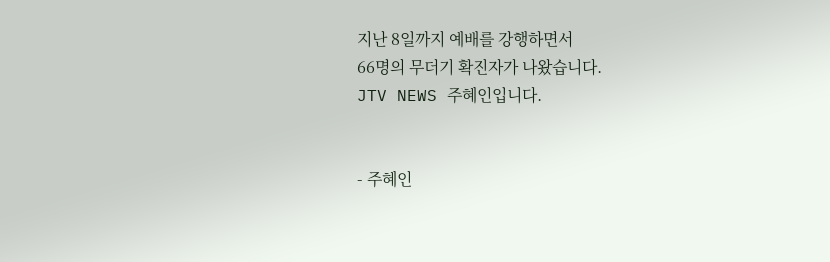지난 8일까지 예배를 강행하면서
66명의 무더기 확진자가 나왔습니다.
JTV NEWS 주혜인입니다.


- 주혜인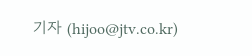기자 (hijoo@jtv.co.kr)